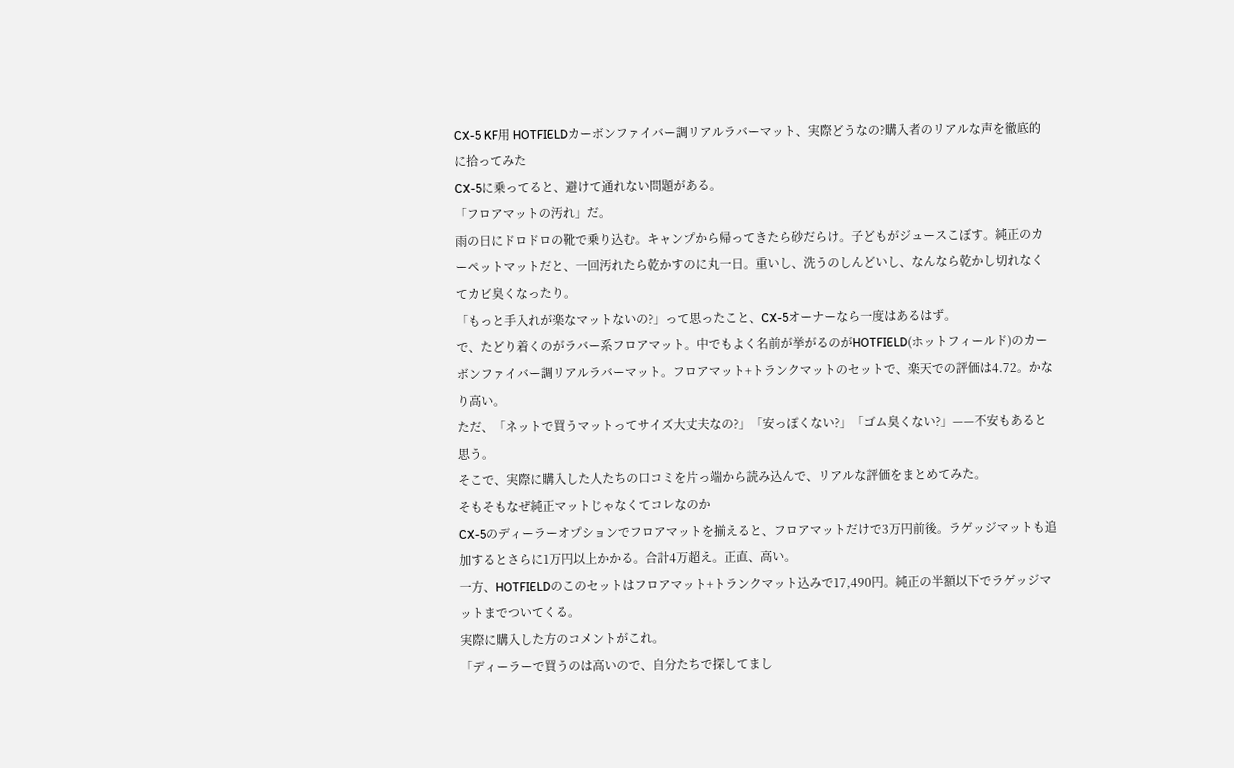CX-5 KF用 HOTFIELDカーボンファイバー調リアルラバーマット、実際どうなの?購入者のリアルな声を徹底的に拾ってみた
CX-5に乗ってると、避けて通れない問題がある。
「フロアマットの汚れ」だ。
雨の日にドロドロの靴で乗り込む。キャンプから帰ってきたら砂だらけ。子どもがジュースこぼす。純正のカーペットマットだと、一回汚れたら乾かすのに丸一日。重いし、洗うのしんどいし、なんなら乾かし切れなくてカビ臭くなったり。
「もっと手入れが楽なマットないの?」って思ったこと、CX-5オーナーなら一度はあるはず。
で、たどり着くのがラバー系フロアマット。中でもよく名前が挙がるのがHOTFIELD(ホットフィールド)のカーボンファイバー調リアルラバーマット。フロアマット+トランクマットのセットで、楽天での評価は4.72。かなり高い。
ただ、「ネットで買うマットってサイズ大丈夫なの?」「安っぽくない?」「ゴム臭くない?」——不安もあると思う。
そこで、実際に購入した人たちの口コミを片っ端から読み込んで、リアルな評価をまとめてみた。
そもそもなぜ純正マットじゃなくてコレなのか
CX-5のディーラーオプションでフロアマットを揃えると、フロアマットだけで3万円前後。ラゲッジマットも追加するとさらに1万円以上かかる。合計4万超え。正直、高い。
一方、HOTFIELDのこのセットはフロアマット+トランクマット込みで17,490円。純正の半額以下でラゲッジマットまでついてくる。
実際に購入した方のコメントがこれ。
「ディーラーで買うのは高いので、自分たちで探してまし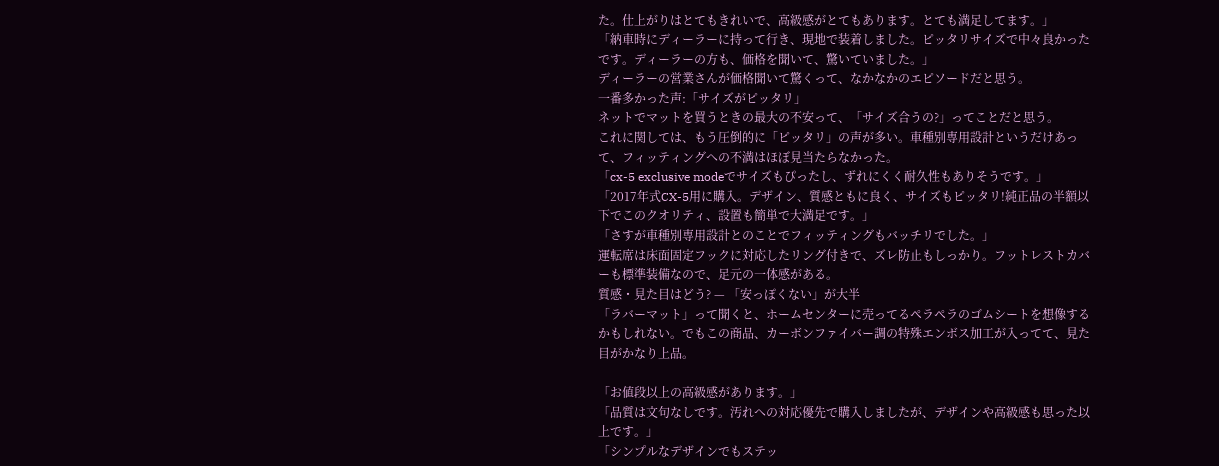た。仕上がりはとてもきれいで、高級感がとてもあります。とても満足してます。」
「納車時にディーラーに持って行き、現地で装着しました。ピッタリサイズで中々良かったです。ディーラーの方も、価格を聞いて、驚いていました。」
ディーラーの営業さんが価格聞いて驚くって、なかなかのエピソードだと思う。
一番多かった声:「サイズがピッタリ」
ネットでマットを買うときの最大の不安って、「サイズ合うの?」ってことだと思う。
これに関しては、もう圧倒的に「ピッタリ」の声が多い。車種別専用設計というだけあって、フィッティングへの不満はほぼ見当たらなかった。
「cx-5 exclusive modeでサイズもぴったし、ずれにくく耐久性もありそうです。」
「2017年式CX-5用に購入。デザイン、質感ともに良く、サイズもピッタリ!純正品の半額以下でこのクオリティ、設置も簡単で大満足です。」
「さすが車種別専用設計とのことでフィッティングもバッチリでした。」
運転席は床面固定フックに対応したリング付きで、ズレ防止もしっかり。フットレストカバーも標準装備なので、足元の一体感がある。
質感・見た目はどう? — 「安っぽくない」が大半
「ラバーマット」って聞くと、ホームセンターに売ってるペラペラのゴムシートを想像するかもしれない。でもこの商品、カーボンファイバー調の特殊エンボス加工が入ってて、見た目がかなり上品。

「お値段以上の高級感があります。」
「品質は文句なしです。汚れへの対応優先で購入しましたが、デザインや高級感も思った以上です。」
「シンプルなデザインでもステッ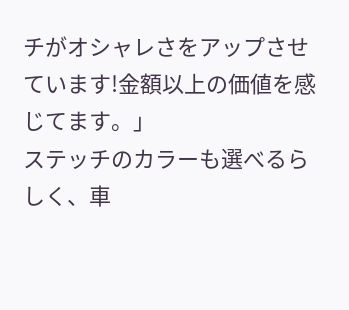チがオシャレさをアップさせています!金額以上の価値を感じてます。」
ステッチのカラーも選べるらしく、車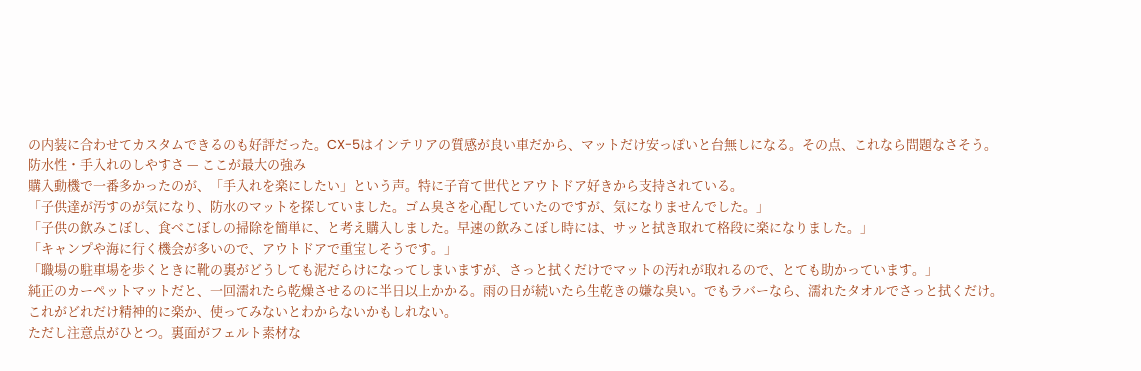の内装に合わせてカスタムできるのも好評だった。CX-5はインテリアの質感が良い車だから、マットだけ安っぽいと台無しになる。その点、これなら問題なさそう。
防水性・手入れのしやすさ — ここが最大の強み
購入動機で一番多かったのが、「手入れを楽にしたい」という声。特に子育て世代とアウトドア好きから支持されている。
「子供達が汚すのが気になり、防水のマットを探していました。ゴム臭さを心配していたのですが、気になりませんでした。」
「子供の飲みこぼし、食べこぼしの掃除を簡単に、と考え購入しました。早速の飲みこぼし時には、サッと拭き取れて格段に楽になりました。」
「キャンプや海に行く機会が多いので、アウトドアで重宝しそうです。」
「職場の駐車場を歩くときに靴の裏がどうしても泥だらけになってしまいますが、さっと拭くだけでマットの汚れが取れるので、とても助かっています。」
純正のカーペットマットだと、一回濡れたら乾燥させるのに半日以上かかる。雨の日が続いたら生乾きの嫌な臭い。でもラバーなら、濡れたタオルでさっと拭くだけ。これがどれだけ精神的に楽か、使ってみないとわからないかもしれない。
ただし注意点がひとつ。裏面がフェルト素材な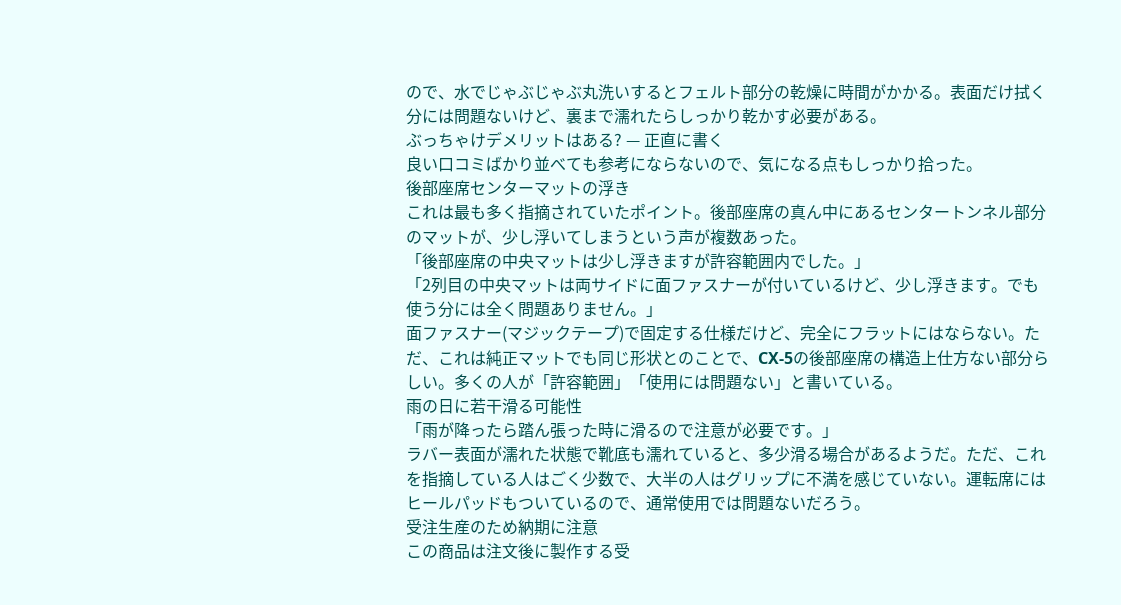ので、水でじゃぶじゃぶ丸洗いするとフェルト部分の乾燥に時間がかかる。表面だけ拭く分には問題ないけど、裏まで濡れたらしっかり乾かす必要がある。
ぶっちゃけデメリットはある? — 正直に書く
良い口コミばかり並べても参考にならないので、気になる点もしっかり拾った。
後部座席センターマットの浮き
これは最も多く指摘されていたポイント。後部座席の真ん中にあるセンタートンネル部分のマットが、少し浮いてしまうという声が複数あった。
「後部座席の中央マットは少し浮きますが許容範囲内でした。」
「2列目の中央マットは両サイドに面ファスナーが付いているけど、少し浮きます。でも使う分には全く問題ありません。」
面ファスナー(マジックテープ)で固定する仕様だけど、完全にフラットにはならない。ただ、これは純正マットでも同じ形状とのことで、CX-5の後部座席の構造上仕方ない部分らしい。多くの人が「許容範囲」「使用には問題ない」と書いている。
雨の日に若干滑る可能性
「雨が降ったら踏ん張った時に滑るので注意が必要です。」
ラバー表面が濡れた状態で靴底も濡れていると、多少滑る場合があるようだ。ただ、これを指摘している人はごく少数で、大半の人はグリップに不満を感じていない。運転席にはヒールパッドもついているので、通常使用では問題ないだろう。
受注生産のため納期に注意
この商品は注文後に製作する受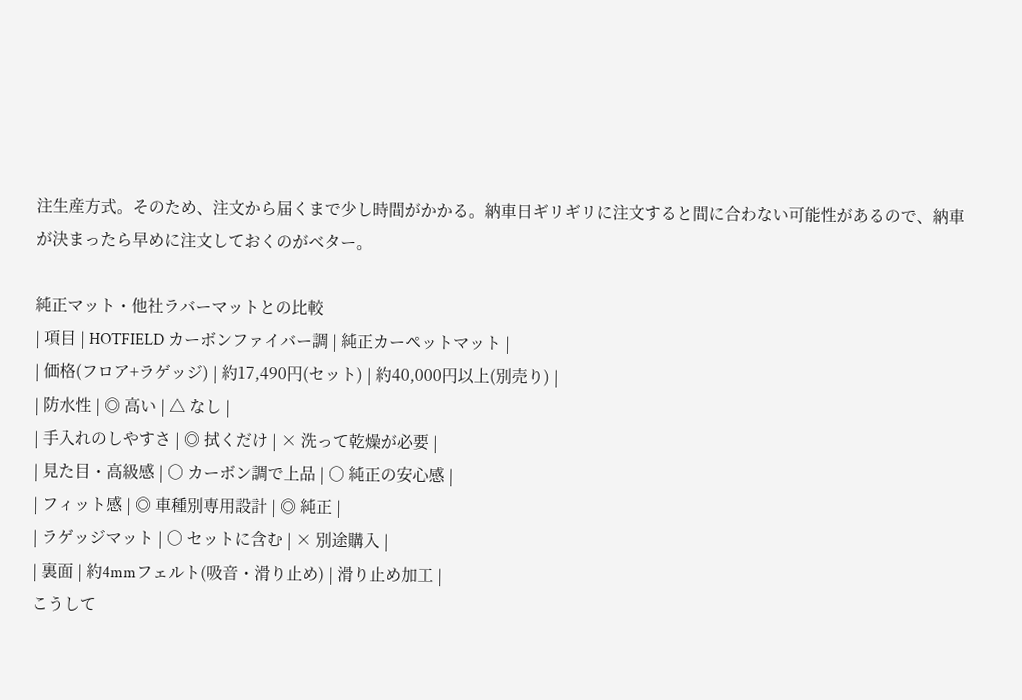注生産方式。そのため、注文から届くまで少し時間がかかる。納車日ギリギリに注文すると間に合わない可能性があるので、納車が決まったら早めに注文しておくのがベター。

純正マット・他社ラバーマットとの比較
| 項目 | HOTFIELD カーボンファイバー調 | 純正カーペットマット |
| 価格(フロア+ラゲッジ) | 約17,490円(セット) | 約40,000円以上(別売り) |
| 防水性 | ◎ 高い | △ なし |
| 手入れのしやすさ | ◎ 拭くだけ | × 洗って乾燥が必要 |
| 見た目・高級感 | ○ カーボン調で上品 | ○ 純正の安心感 |
| フィット感 | ◎ 車種別専用設計 | ◎ 純正 |
| ラゲッジマット | ○ セットに含む | × 別途購入 |
| 裏面 | 約4mmフェルト(吸音・滑り止め) | 滑り止め加工 |
こうして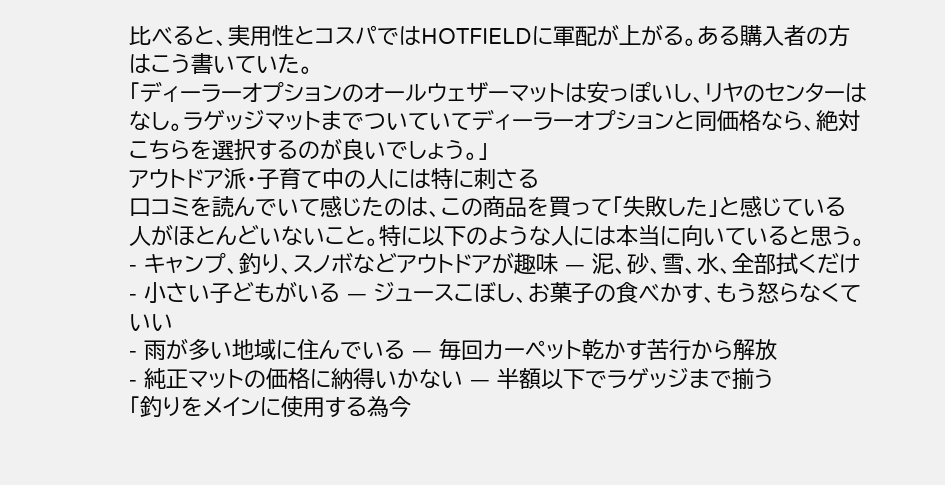比べると、実用性とコスパではHOTFIELDに軍配が上がる。ある購入者の方はこう書いていた。
「ディーラーオプションのオールウェザーマットは安っぽいし、リヤのセンターはなし。ラゲッジマットまでついていてディーラーオプションと同価格なら、絶対こちらを選択するのが良いでしょう。」
アウトドア派・子育て中の人には特に刺さる
口コミを読んでいて感じたのは、この商品を買って「失敗した」と感じている人がほとんどいないこと。特に以下のような人には本当に向いていると思う。
- キャンプ、釣り、スノボなどアウトドアが趣味 — 泥、砂、雪、水、全部拭くだけ
- 小さい子どもがいる — ジュースこぼし、お菓子の食べかす、もう怒らなくていい
- 雨が多い地域に住んでいる — 毎回カーペット乾かす苦行から解放
- 純正マットの価格に納得いかない — 半額以下でラゲッジまで揃う
「釣りをメインに使用する為今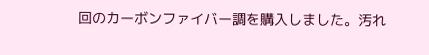回のカーボンファイバー調を購入しました。汚れ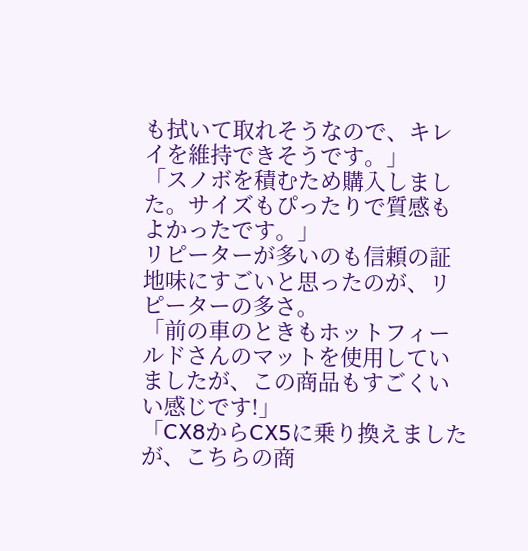も拭いて取れそうなので、キレイを維持できそうです。」
「スノボを積むため購入しました。サイズもぴったりで質感もよかったです。」
リピーターが多いのも信頼の証
地味にすごいと思ったのが、リピーターの多さ。
「前の車のときもホットフィールドさんのマットを使用していましたが、この商品もすごくいい感じです!」
「CX8からCX5に乗り換えましたが、こちらの商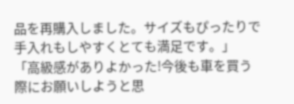品を再購入しました。サイズもぴったりで手入れもしやすくとても満足です。」
「高級感がありよかった!今後も車を買う際にお願いしようと思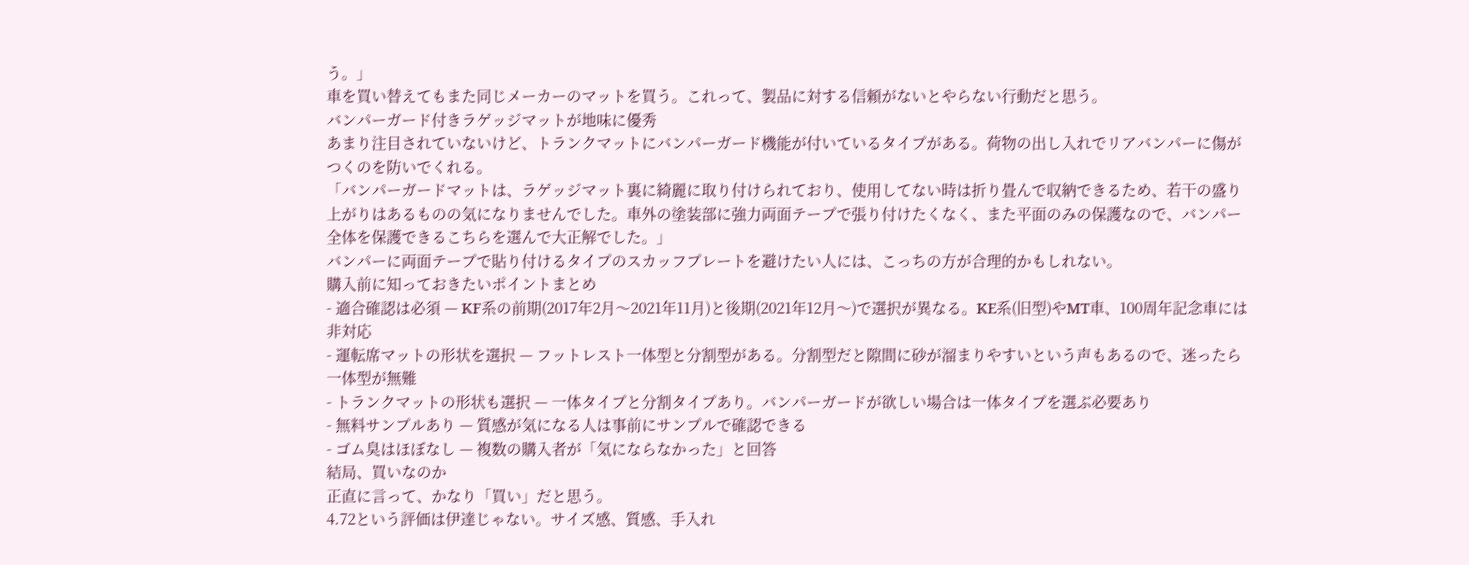う。」
車を買い替えてもまた同じメーカーのマットを買う。これって、製品に対する信頼がないとやらない行動だと思う。
バンパーガード付きラゲッジマットが地味に優秀
あまり注目されていないけど、トランクマットにバンパーガード機能が付いているタイプがある。荷物の出し入れでリアバンパーに傷がつくのを防いでくれる。
「バンパーガードマットは、ラゲッジマット裏に綺麗に取り付けられており、使用してない時は折り畳んで収納できるため、若干の盛り上がりはあるものの気になりませんでした。車外の塗装部に強力両面テープで張り付けたくなく、また平面のみの保護なので、バンパー全体を保護できるこちらを選んで大正解でした。」
バンパーに両面テープで貼り付けるタイプのスカッフプレートを避けたい人には、こっちの方が合理的かもしれない。
購入前に知っておきたいポイントまとめ
- 適合確認は必須 — KF系の前期(2017年2月〜2021年11月)と後期(2021年12月〜)で選択が異なる。KE系(旧型)やMT車、100周年記念車には非対応
- 運転席マットの形状を選択 — フットレスト一体型と分割型がある。分割型だと隙間に砂が溜まりやすいという声もあるので、迷ったら一体型が無難
- トランクマットの形状も選択 — 一体タイプと分割タイプあり。バンパーガードが欲しい場合は一体タイプを選ぶ必要あり
- 無料サンプルあり — 質感が気になる人は事前にサンプルで確認できる
- ゴム臭はほぼなし — 複数の購入者が「気にならなかった」と回答
結局、買いなのか
正直に言って、かなり「買い」だと思う。
4.72という評価は伊達じゃない。サイズ感、質感、手入れ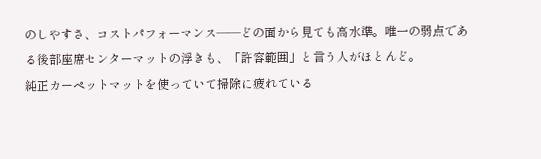のしやすさ、コストパフォーマンス——どの面から見ても高水準。唯一の弱点である後部座席センターマットの浮きも、「許容範囲」と言う人がほとんど。
純正カーペットマットを使っていて掃除に疲れている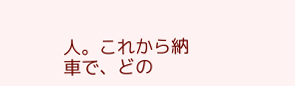人。これから納車で、どの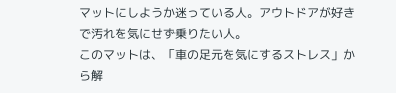マットにしようか迷っている人。アウトドアが好きで汚れを気にせず乗りたい人。
このマットは、「車の足元を気にするストレス」から解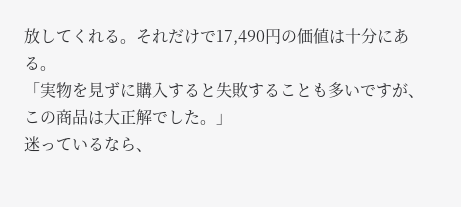放してくれる。それだけで17,490円の価値は十分にある。
「実物を見ずに購入すると失敗することも多いですが、この商品は大正解でした。」
迷っているなら、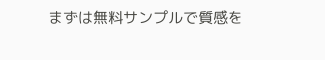まずは無料サンプルで質感を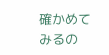確かめてみるの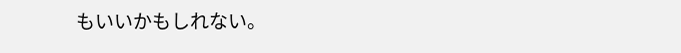もいいかもしれない。